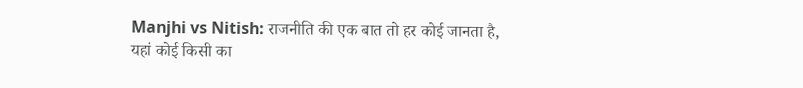Manjhi vs Nitish: राजनीति की एक बात तो हर कोई जानता है, यहां कोई किसी का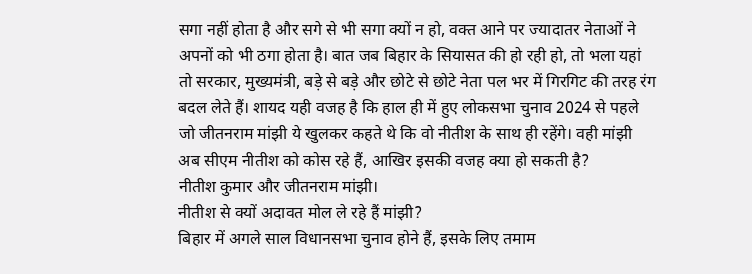सगा नहीं होता है और सगे से भी सगा क्यों न हो, वक्त आने पर ज्यादातर नेताओं ने अपनों को भी ठगा होता है। बात जब बिहार के सियासत की हो रही हो, तो भला यहां तो सरकार, मुख्यमंत्री, बड़े से बड़े और छोटे से छोटे नेता पल भर में गिरगिट की तरह रंग बदल लेते हैं। शायद यही वजह है कि हाल ही में हुए लोकसभा चुनाव 2024 से पहले जो जीतनराम मांझी ये खुलकर कहते थे कि वो नीतीश के साथ ही रहेंगे। वही मांझी अब सीएम नीतीश को कोस रहे हैं, आखिर इसकी वजह क्या हो सकती है?
नीतीश कुमार और जीतनराम मांझी।
नीतीश से क्यों अदावत मोल ले रहे हैं मांझी?
बिहार में अगले साल विधानसभा चुनाव होने हैं, इसके लिए तमाम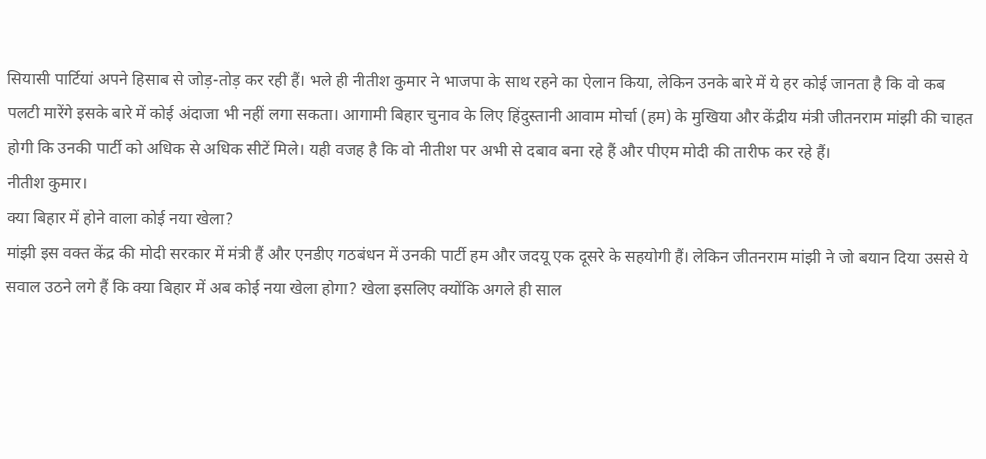सियासी पार्टियां अपने हिसाब से जोड़-तोड़ कर रही हैं। भले ही नीतीश कुमार ने भाजपा के साथ रहने का ऐलान किया, लेकिन उनके बारे में ये हर कोई जानता है कि वो कब पलटी मारेंगे इसके बारे में कोई अंदाजा भी नहीं लगा सकता। आगामी बिहार चुनाव के लिए हिंदुस्तानी आवाम मोर्चा (हम) के मुखिया और केंद्रीय मंत्री जीतनराम मांझी की चाहत होगी कि उनकी पार्टी को अधिक से अधिक सीटें मिले। यही वजह है कि वो नीतीश पर अभी से दबाव बना रहे हैं और पीएम मोदी की तारीफ कर रहे हैं।
नीतीश कुमार।
क्या बिहार में होने वाला कोई नया खेला?
मांझी इस वक्त केंद्र की मोदी सरकार में मंत्री हैं और एनडीए गठबंधन में उनकी पार्टी हम और जदयू एक दूसरे के सहयोगी हैं। लेकिन जीतनराम मांझी ने जो बयान दिया उससे ये सवाल उठने लगे हैं कि क्या बिहार में अब कोई नया खेला होगा? खेला इसलिए क्योंकि अगले ही साल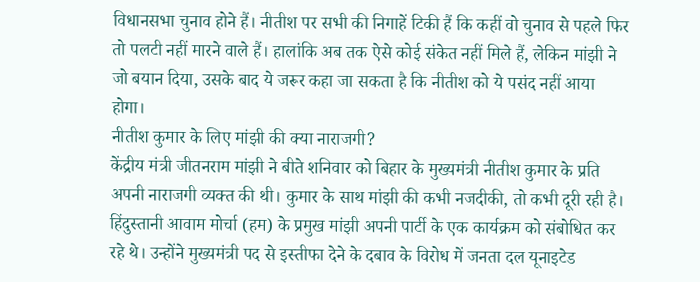विधानसभा चुनाव होने हैं। नीतीश पर सभी की निगाहें टिकी हैं कि कहीं वो चुनाव से पहले फिर तो पलटी नहीं मारने वाले हैं। हालांकि अब तक ऐसे कोई संकेत नहीं मिले हैं, लेकिन मांझी ने जो बयान दिया, उसके बाद ये जरूर कहा जा सकता है कि नीतीश को ये पसंद नहीं आया होगा।
नीतीश कुमार के लिए मांझी की क्या नाराजगी?
केंद्रीय मंत्री जीतनराम मांझी ने बीते शनिवार को बिहार के मुख्यमंत्री नीतीश कुमार के प्रति अपनी नाराजगी व्यक्त की थी। कुमार के साथ मांझी की कभी नजदीकी, तो कभी दूरी रही है। हिंदुस्तानी आवाम मोर्चा (हम) के प्रमुख मांझी अपनी पार्टी के एक कार्यक्रम को संबोधित कर रहे थे। उन्होंने मुख्यमंत्री पद से इस्तीफा देने के दबाव के विरोध में जनता दल यूनाइटेड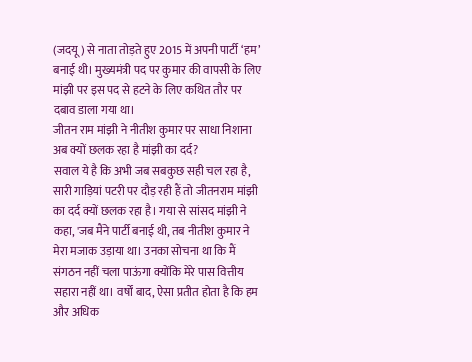(जदयू) से नाता तोड़ते हुए 2015 में अपनी पार्टी ‘हम’ बनाई थी। मुख्यमंत्री पद पर कुमार की वापसी के लिए मांझी पर इस पद से हटने के लिए कथित तौर पर दबाव डाला गया था।
जीतन राम मांझी ने नीतीश कुमार पर साधा निशाना
अब क्यों छलक रहा है मांझी का दर्द?
सवाल ये है कि अभी जब सबकुछ सही चल रहा है, सारी गाड़ियां पटरी पर दौड़ रही हैं तो जीतनराम मांझी का दर्द क्यों छलक रहा है। गया से सांसद मांझी ने कहा, 'जब मैंने पार्टी बनाई थी, तब नीतीश कुमार ने मेरा मजाक उड़ाया था। उनका सोचना था कि मैं संगठन नहीं चला पाऊंगा क्योंकि मेरे पास वित्तीय सहारा नहीं था। वर्षों बाद, ऐसा प्रतीत होता है कि हम और अधिक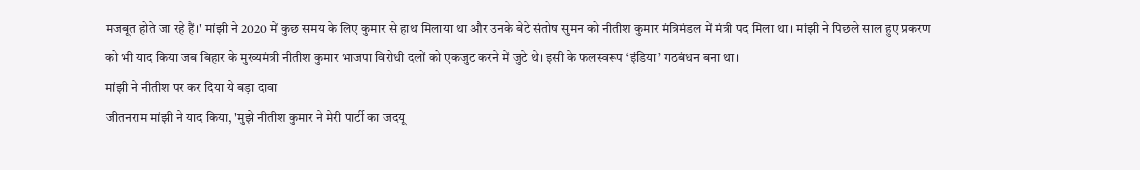मजबूत होते जा रहे हैं।' मांझी ने 2020 में कुछ समय के लिए कुमार से हाथ मिलाया था और उनके बेटे संतोष सुमन को नीतीश कुमार मंत्रिमंडल में मंत्री पद मिला था। मांझी ने पिछले साल हुए प्रकरण को भी याद किया जब बिहार के मुख्यमंत्री नीतीश कुमार भाजपा विरोधी दलों को एकजुट करने में जुटे थे। इसी के फलस्वरूप ‘इंडिया’ गठबंधन बना था।
मांझी ने नीतीश पर कर दिया ये बड़ा दावा
जीतनराम मांझी ने याद किया, 'मुझे नीतीश कुमार ने मेरी पार्टी का जदयू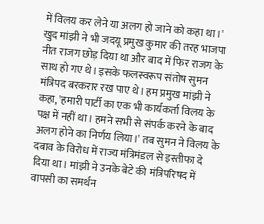में विलय कर लेने या अलग हो जाने को कहा था।' खुद मांझी ने भी जदयू प्रमुख कुमार की तरह भाजपा नीत राजग छोड़ दिया था और बाद में फिर राजग के साथ हो गए थे। इसके फलस्वरूप संतोष सुमन मंत्रिपद बरकरार रख पाए थे। हम प्रमुख मांझी ने कहा, 'हमारी पार्टी का एक भी कार्यकर्ता विलय के पक्ष में नहीं था। हमने सभी से संपर्क करने के बाद अलग होने का निर्णय लिया।' तब सुमन ने विलय के दबाव के विरोध में राज्य मंत्रिमंडल से इस्तीफा दे दिया था। मांझी ने उनके बेटे की मंत्रिपरिषद में वापसी का समर्थन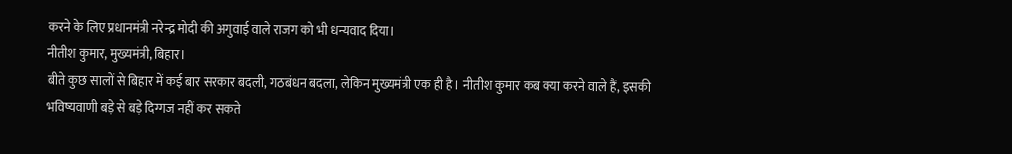करने के लिए प्रधानमंत्री नरेन्द्र मोदी की अगुवाई वाले राजग को भी धन्यवाद दिया।
नीतीश कुमार, मुख्यमंत्री, बिहार।
बीते कुछ सालों से बिहार में कई बार सरकार बदली, गठबंधन बदला, लेकिन मुख्यमंत्री एक ही है। नीतीश कुमार कब क्या करने वाले हैं, इसकी भविष्यवाणी बड़े से बड़े दिग्गज नहीं कर सकते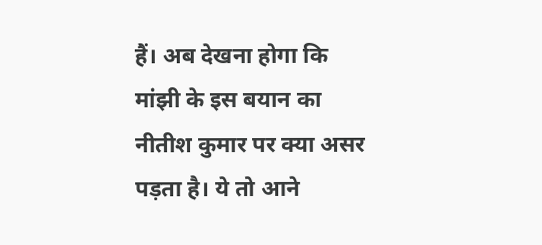हैं। अब देखना होगा कि मांझी के इस बयान का नीतीश कुमार पर क्या असर पड़ता है। ये तो आने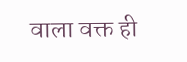वाला वक्त ही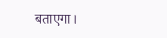बताएगा।